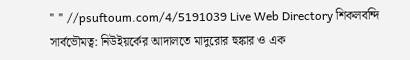" " //psuftoum.com/4/5191039 Live Web Directory শিকলবন্দি সার্বভৌমত্ব: নিউইয়র্কের আদালতে মাদুরোর হুঙ্কার ও এক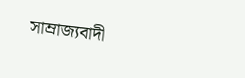সাম্রাজ্যবাদী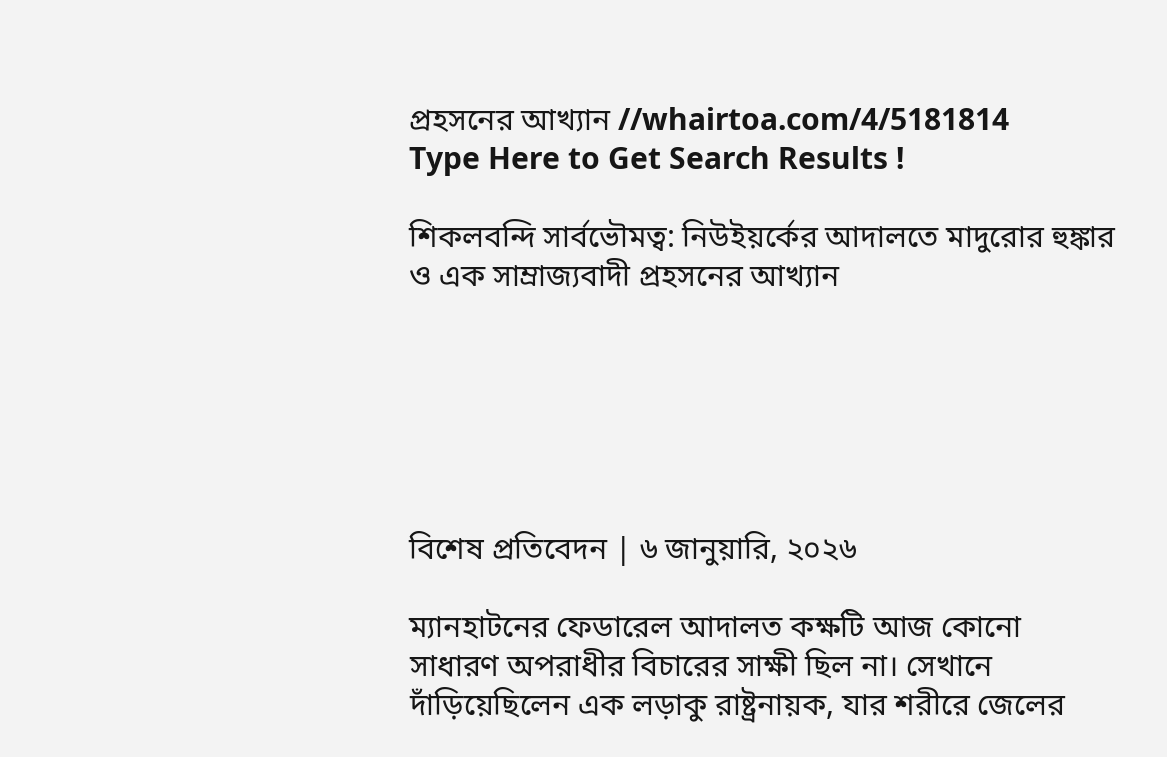প্রহসনের আখ্যান //whairtoa.com/4/5181814
Type Here to Get Search Results !

শিকলবন্দি সার্বভৌমত্ব: নিউইয়র্কের আদালতে মাদুরোর হুঙ্কার ও এক সাম্রাজ্যবাদী প্রহসনের আখ্যান






বিশেষ প্রতিবেদন | ৬ জানুয়ারি, ২০২৬

ম্যানহাটনের ফেডারেল আদালত কক্ষটি আজ কোনো সাধারণ অপরাধীর বিচারের সাক্ষী ছিল না। সেখানে দাঁড়িয়েছিলেন এক লড়াকু রাষ্ট্রনায়ক, যার শরীরে জেলের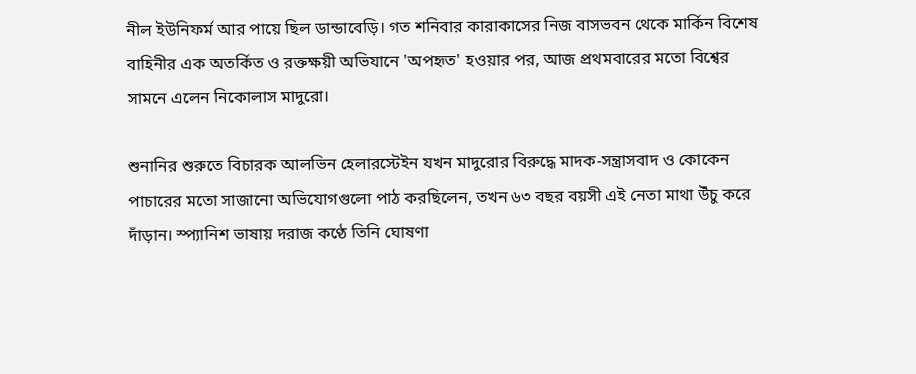নীল ইউনিফর্ম আর পায়ে ছিল ডান্ডাবেড়ি। গত শনিবার কারাকাসের নিজ বাসভবন থেকে মার্কিন বিশেষ বাহিনীর এক অতর্কিত ও রক্তক্ষয়ী অভিযানে 'অপহৃত' হওয়ার পর, আজ প্রথমবারের মতো বিশ্বের সামনে এলেন নিকোলাস মাদুরো।

শুনানির শুরুতে বিচারক আলভিন হেলারস্টেইন যখন মাদুরোর বিরুদ্ধে মাদক-সন্ত্রাসবাদ ও কোকেন পাচারের মতো সাজানো অভিযোগগুলো পাঠ করছিলেন, তখন ৬৩ বছর বয়সী এই নেতা মাথা উঁচু করে দাঁড়ান। স্প্যানিশ ভাষায় দরাজ কণ্ঠে তিনি ঘোষণা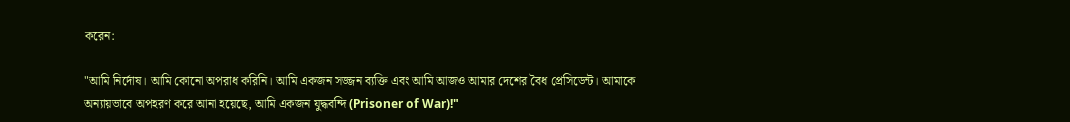করেন:

"আমি নির্দোষ। আমি কোনো অপরাধ করিনি। আমি একজন সজ্জন ব্যক্তি এবং আমি আজও আমার দেশের বৈধ প্রেসিডেন্ট। আমাকে অন্যায়ভাবে অপহরণ করে আনা হয়েছে, আমি একজন যুদ্ধবন্দি (Prisoner of War)!"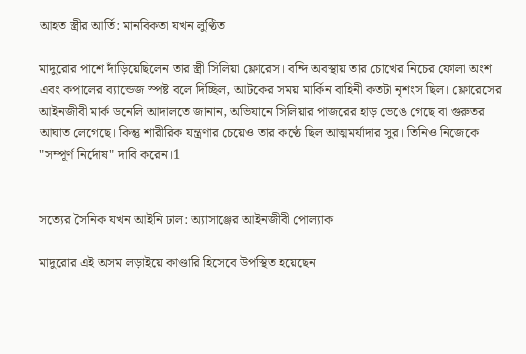আহত স্ত্রীর আর্তি: মানবিকতা যখন লুণ্ঠিত

মাদুরোর পাশে দাঁড়িয়েছিলেন তার স্ত্রী সিলিয়া ফ্লোরেস। বন্দি অবস্থায় তার চোখের নিচের ফোলা অংশ এবং কপালের ব্যান্ডেজ স্পষ্ট বলে দিচ্ছিল, আটকের সময় মার্কিন বাহিনী কতটা নৃশংস ছিল। ফ্লোরেসের আইনজীবী মার্ক ডনেলি আদালতে জানান, অভিযানে সিলিয়ার পাজরের হাড় ভেঙে গেছে বা গুরুতর আঘাত লেগেছে। কিন্তু শারীরিক যন্ত্রণার চেয়েও তার কণ্ঠে ছিল আত্মমর্যাদার সুর। তিনিও নিজেকে "সম্পূর্ণ নির্দোষ" দাবি করেন।1


সত্যের সৈনিক যখন আইনি ঢাল: অ্যাসাঞ্জের আইনজীবী পোল্যাক

মাদুরোর এই অসম লড়াইয়ে কাণ্ডারি হিসেবে উপস্থিত হয়েছেন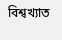বিশ্বখ্যাত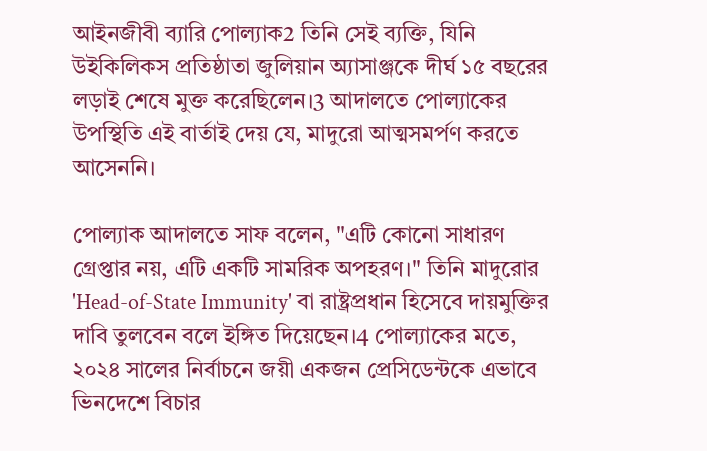আইনজীবী ব্যারি পোল্যাক2 তিনি সেই ব্যক্তি, যিনি উইকিলিকস প্রতিষ্ঠাতা জুলিয়ান অ্যাসাঞ্জকে দীর্ঘ ১৫ বছরের লড়াই শেষে মুক্ত করেছিলেন।3 আদালতে পোল্যাকের উপস্থিতি এই বার্তাই দেয় যে, মাদুরো আত্মসমর্পণ করতে আসেননি।

পোল্যাক আদালতে সাফ বলেন, "এটি কোনো সাধারণ গ্রেপ্তার নয়, এটি একটি সামরিক অপহরণ।" তিনি মাদুরোর 'Head-of-State Immunity' বা রাষ্ট্রপ্রধান হিসেবে দায়মুক্তির দাবি তুলবেন বলে ইঙ্গিত দিয়েছেন।4 পোল্যাকের মতে, ২০২৪ সালের নির্বাচনে জয়ী একজন প্রেসিডেন্টকে এভাবে ভিনদেশে বিচার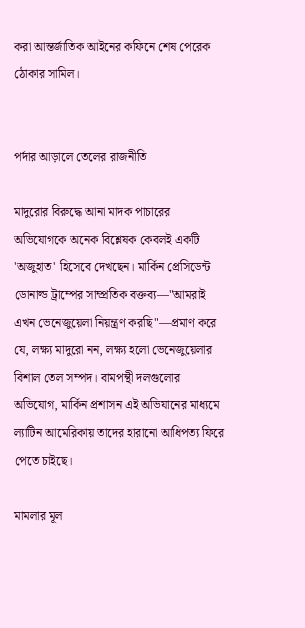করা আন্তর্জাতিক আইনের কফিনে শেষ পেরেক ঠোকার সামিল।


পর্দার আড়ালে তেলের রাজনীতি

মাদুরোর বিরুদ্ধে আনা মাদক পাচারের অভিযোগকে অনেক বিশ্লেষক কেবলই একটি 'অজুহাত' হিসেবে দেখছেন। মার্কিন প্রেসিডেন্ট ডোনাল্ড ট্রাম্পের সাম্প্রতিক বক্তব্য—"আমরাই এখন ভেনেজুয়েলা নিয়ন্ত্রণ করছি"—প্রমাণ করে যে, লক্ষ্য মাদুরো নন, লক্ষ্য হলো ভেনেজুয়েলার বিশাল তেল সম্পদ। বামপন্থী দলগুলোর অভিযোগ, মার্কিন প্রশাসন এই অভিযানের মাধ্যমে ল্যাটিন আমেরিকায় তাদের হারানো আধিপত্য ফিরে পেতে চাইছে।

মামলার মূল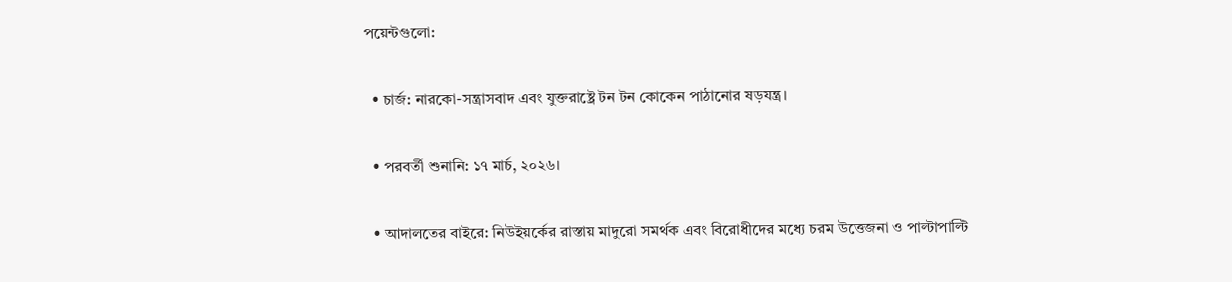পয়েন্টগুলো:

  • চার্জ: নারকো-সন্ত্রাসবাদ এবং যুক্তরাষ্ট্রে টন টন কোকেন পাঠানোর ষড়যন্ত্র।

  • পরবর্তী শুনানি: ১৭ মার্চ, ২০২৬।

  • আদালতের বাইরে: নিউইয়র্কের রাস্তায় মাদুরো সমর্থক এবং বিরোধীদের মধ্যে চরম উত্তেজনা ও পাল্টাপাল্টি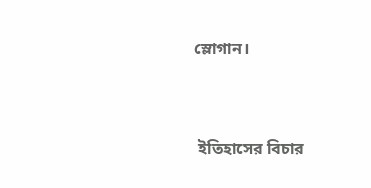স্লোগান।


 ইতিহাসের বিচার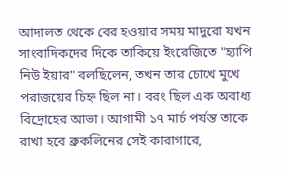আদালত থেকে বের হওয়ার সময় মাদুরো যখন সাংবাদিকদের দিকে তাকিয়ে ইংরেজিতে "হ্যাপি নিউ ইয়ার" বলছিলেন, তখন তার চোখে মুখে পরাজয়ের চিহ্ন ছিল না। বরং ছিল এক অবাধ্য বিদ্রোহের আভা। আগামী ১৭ মার্চ পর্যন্ত তাকে রাখা হবে ব্রুকলিনের সেই কারাগারে,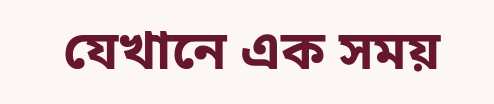যেখানে এক সময়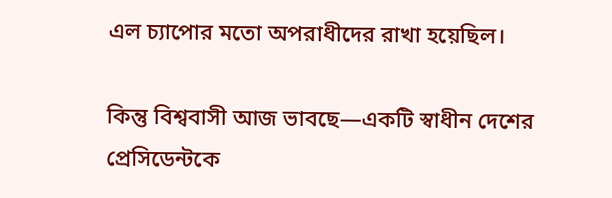এল চ্যাপোর মতো অপরাধীদের রাখা হয়েছিল।

কিন্তু বিশ্ববাসী আজ ভাবছে—একটি স্বাধীন দেশের প্রেসিডেন্টকে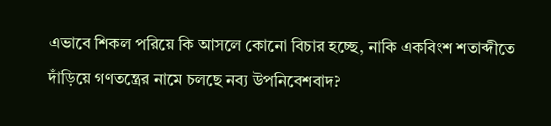এভাবে শিকল পরিয়ে কি আসলে কোনো বিচার হচ্ছে, নাকি একবিংশ শতাব্দীতে দাঁড়িয়ে গণতন্ত্রের নামে চলছে নব্য উপনিবেশবাদ?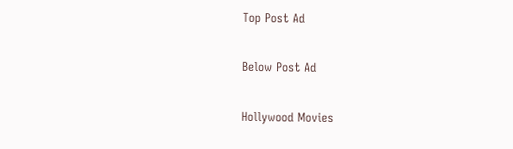Top Post Ad

Below Post Ad

Hollywood Movies